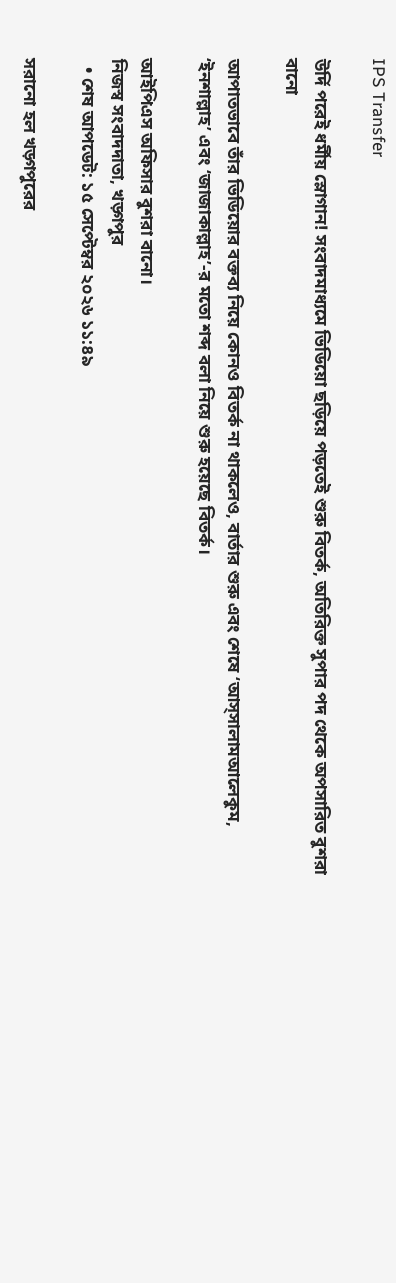IPS Transfer

উর্দি পরেই ধর্মীয় স্লোগান! সংবাদমাধ্যমে‍ ভিডিয়ো ছড়িয়ে পড়তেই শুরু বিতর্ক, অতিরিক্ত সুপার পদ থেকে অপসারিত বুশরা বানো

আপাতভাবে তাঁর ভিডিয়োর বক্তব্য নিয়ে কোনও বিতর্ক না থাকলেও, বার্তার শুরু এবং শেষে ‘আস্সালামআলেকুম, ‘ইনশাল্লাহ’ এবং ‘জাজাকাল্লাহ’-র মতো শব্দ বলা নিয়ে শুরু হয়েছে বিতর্ক।

আইপিএস অফিসার বুশরা বানো।
নিজস্ব সংবাদদাতা, খড়্গপুর
  • শেষ আপডেট: ১৫ সেপ্টেম্বর ২০২৬ ১১:৪৯

সরানো হল খড়্গপুরের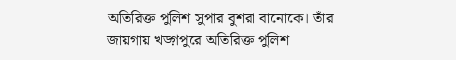অতিরিক্ত পুলিশ সুপার বুশরা বানোকে। তাঁর জায়গায় খড়্গপুরে অতিরিক্ত পুলিশ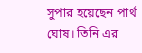সুপার হয়েছেন পার্থ ঘোষ। তিনি এর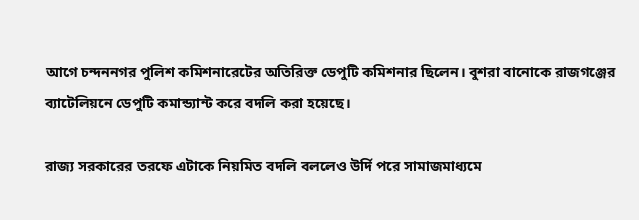আগে চন্দননগর পুলিশ কমিশনারেটের অতিরিক্ত ডেপুটি কমিশনার ছিলেন। বুশরা বানোকে রাজগঞ্জের ব‍্যাটেলিয়নে ডেপুটি কমান্ড্যান্ট করে বদলি করা হয়েছে।

রাজ‍্য সরকারের তরফে এটাকে নিয়মিত বদলি বললেও উর্দি পরে সামাজমাধ‍্যমে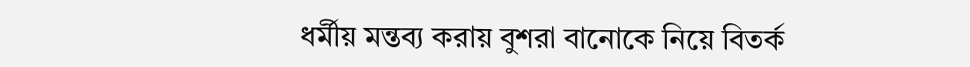ধর্মীয় মন্তব‍্য করায় বুশরা বানোকে নিয়ে বিতর্ক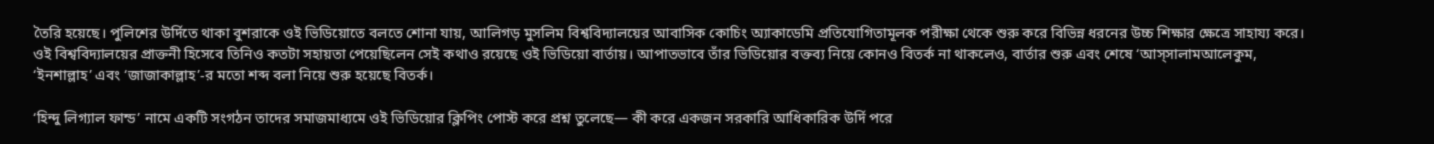তৈরি হয়েছে। পুলিশের উর্দিতে থাকা বুশরাকে ওই ভিডিয়োতে বলতে শোনা যায়, আলিগড় মুসলিম বিশ্ববিদ্যালয়ের আবাসিক কোচিং অ্যাকাডেমি প্রতিযোগিতামূলক পরীক্ষা থেকে শুরু করে বিভিন্ন ধরনের উচ্চ শিক্ষার ক্ষেত্রে সাহায্য করে। ওই বিশ্ববিদ্যালয়ের প্রাক্তনী হিসেবে তিনিও কতটা সহায়তা পেয়েছিলেন সেই কথাও রয়েছে ওই ভিডিয়ো বার্তায়। আপাতভাবে তাঁর ভিডিয়োর বক্তব্য নিয়ে কোনও বিতর্ক না থাকলেও, বার্তার শুরু এবং শেষে ‘আস্সালামআলেকুম, ‘ইনশাল্লাহ’ এবং ‘জাজাকাল্লাহ’-র মতো শব্দ বলা নিয়ে শুরু হয়েছে বিতর্ক।

‘হিন্দু লিগ্যাল ফান্ড’ নামে একটি সংগঠন তাদের সমাজমাধ‍্যমে ওই ভিডিয়োর ক্লিপিং পোস্ট করে প্রশ্ন তুলেছে— কী করে একজন সরকারি আধিকারিক উর্দি পরে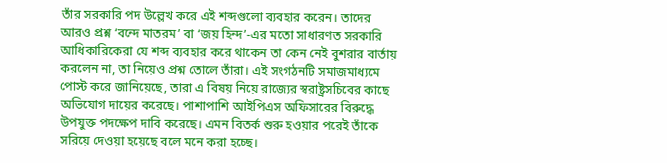তাঁর সরকারি পদ উল্লেখ করে এই শব্দগুলো ব্যবহার করেন। তাদের আরও প্রশ্ন ‘বন্দে মাতরম’ বা ‘জয় হিন্দ’-এর মতো সাধারণত সরকারি আধিকারিকেরা যে শব্দ ব্যবহার করে থাকেন তা কেন নেই বুশরার বার্তায় করলেন না, তা নিয়েও প্রশ্ন তোলে তাঁরা। এই সংগঠনটি সমাজমাধ্যমে পোস্ট করে জানিয়েছে, তারা এ বিষয় নিয়ে রাজ্যের স্বরাষ্ট্রসচিবের কাছে অভিযোগ দায়ের করেছে। পাশাপাশি আইপিএস অফিসারের বিরুদ্ধে উপযুক্ত পদক্ষেপ দাবি করেছে। এমন বিতর্ক শুরু হওয়ার পরেই তাঁকে সরিয়ে দেওয়া হয়েছে বলে মনে করা হচ্ছে।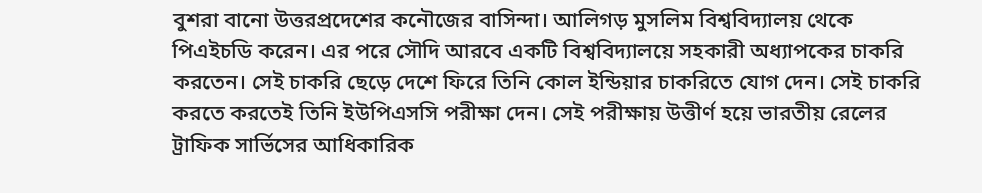বুশরা বানো উত্তরপ্রদেশের কনৌজের বাসিন্দা। আলিগড় মুসলিম বিশ্ববিদ্যালয় থেকে পিএইচডি করেন। এর পরে সৌদি আরবে একটি বিশ্ববিদ্যালয়ে সহকারী অধ্যাপকের চাকরি করতেন। সেই চাকরি ছেড়ে দেশে ফিরে তিনি কোল ইন্ডিয়ার চাকরিতে যোগ দেন। সেই চাকরি করতে করতেই তিনি ইউপিএসসি পরীক্ষা দেন। সেই পরীক্ষায় উত্তীর্ণ হয়ে ভারতীয় রেলের ট্রাফিক সার্ভিসের আধিকারিক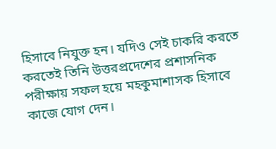হিসাবে নিযুক্ত হন। যদিও সেই চাকরি করতে করতেই তিনি উত্তরপ্রদেশের প্রশাসনিক পরীক্ষায় সফল হয়ে মহকুমাশাসক হিসাবে কাজে যোগ দেন।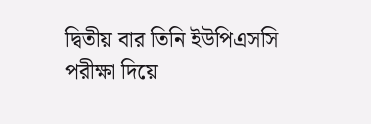দ্বিতীয় বার তিনি ইউপিএসসি পরীক্ষা দিয়ে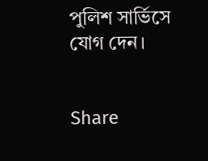পুলিশ সার্ভিসে যোগ দেন।


Share